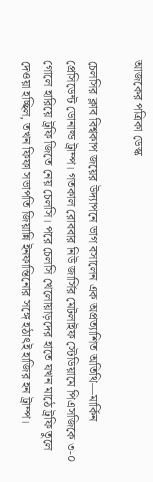আজকের পত্রিকা ডেস্ক

চেলসির ক্লাব বিশ্বকাপ জয়ের উদ্যাপনে ভাগ বসালেন এক অপ্রত্যাশিত অতিথি—মার্কিন প্রেসিডেন্ট ডোনাল্ড ট্রাম্প। গতকাল রোববার নিউ জার্সির মেটলাইফ স্টেডিয়ামে পিএসজিকে ৩-০ গোলে হারিয়ে ট্রফি জিতে নেয় চেলসি। পরে চেলসি খেলোয়াড়দের হাতে যখন মাঠে ট্রফি তুলে দেওয়া হচ্ছিল, তখন ফিফা সভাপতি জিয়ান্নি ইনফান্তিনোর সঙ্গে হঠাৎই হাজির হন ট্রাম্প।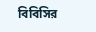বিবিসির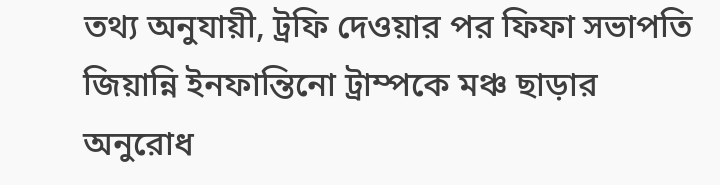তথ্য অনুযায়ী, ট্রফি দেওয়ার পর ফিফা সভাপতি জিয়ান্নি ইনফান্তিনো ট্রাম্পকে মঞ্চ ছাড়ার অনুরোধ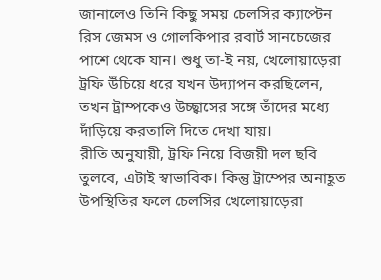জানালেও তিনি কিছু সময় চেলসির ক্যাপ্টেন রিস জেমস ও গোলকিপার রবার্ট সানচেজের পাশে থেকে যান। শুধু তা-ই নয়, খেলোয়াড়েরা ট্রফি উঁচিয়ে ধরে যখন উদ্যাপন করছিলেন, তখন ট্রাম্পকেও উচ্ছ্বাসের সঙ্গে তাঁদের মধ্যে দাঁড়িয়ে করতালি দিতে দেখা যায়।
রীতি অনুযায়ী, ট্রফি নিয়ে বিজয়ী দল ছবি তুলবে, এটাই স্বাভাবিক। কিন্তু ট্রাম্পের অনাহূত উপস্থিতির ফলে চেলসির খেলোয়াড়েরা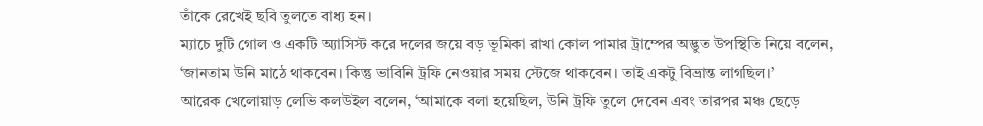তাঁকে রেখেই ছবি তুলতে বাধ্য হন।
ম্যাচে দুটি গোল ও একটি অ্যাসিস্ট করে দলের জয়ে বড় ভূমিকা রাখা কোল পামার ট্রাম্পের অদ্ভুত উপস্থিতি নিয়ে বলেন, ‘জানতাম উনি মাঠে থাকবেন। কিন্তু ভাবিনি ট্রফি নেওয়ার সময় স্টেজে থাকবেন। তাই একটু বিভ্রান্ত লাগছিল।’
আরেক খেলোয়াড় লেভি কলউইল বলেন, ‘আমাকে বলা হয়েছিল, উনি ট্রফি তুলে দেবেন এবং তারপর মঞ্চ ছেড়ে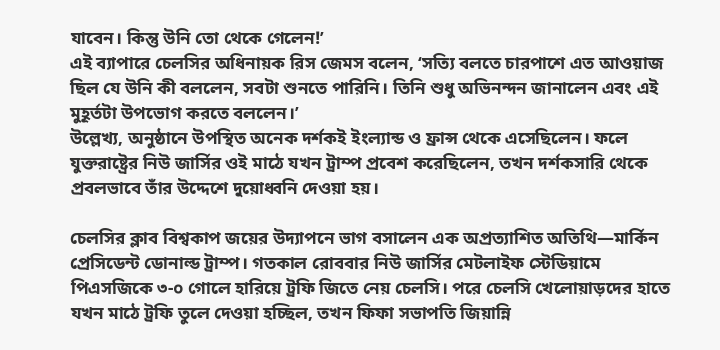যাবেন। কিন্তু উনি তো থেকে গেলেন!’
এই ব্যাপারে চেলসির অধিনায়ক রিস জেমস বলেন, ‘সত্যি বলতে চারপাশে এত আওয়াজ ছিল যে উনি কী বললেন, সবটা শুনতে পারিনি। তিনি শুধু অভিনন্দন জানালেন এবং এই মুহূর্তটা উপভোগ করতে বললেন।’
উল্লেখ্য, অনুষ্ঠানে উপস্থিত অনেক দর্শকই ইংল্যান্ড ও ফ্রান্স থেকে এসেছিলেন। ফলে যুক্তরাষ্ট্রের নিউ জার্সির ওই মাঠে যখন ট্রাম্প প্রবেশ করেছিলেন, তখন দর্শকসারি থেকে প্রবলভাবে তাঁর উদ্দেশে দুয়োধ্বনি দেওয়া হয়।

চেলসির ক্লাব বিশ্বকাপ জয়ের উদ্যাপনে ভাগ বসালেন এক অপ্রত্যাশিত অতিথি—মার্কিন প্রেসিডেন্ট ডোনাল্ড ট্রাম্প। গতকাল রোববার নিউ জার্সির মেটলাইফ স্টেডিয়ামে পিএসজিকে ৩-০ গোলে হারিয়ে ট্রফি জিতে নেয় চেলসি। পরে চেলসি খেলোয়াড়দের হাতে যখন মাঠে ট্রফি তুলে দেওয়া হচ্ছিল, তখন ফিফা সভাপতি জিয়ান্নি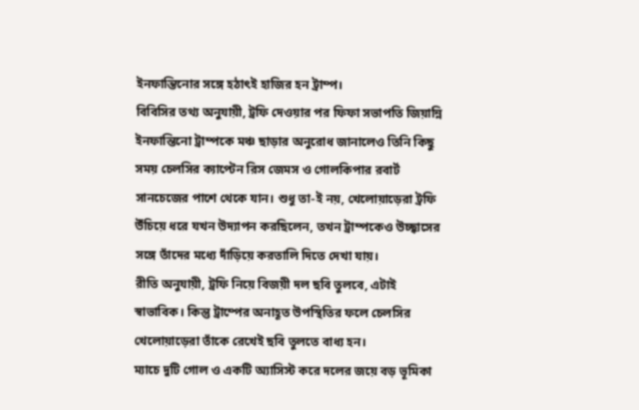ইনফান্তিনোর সঙ্গে হঠাৎই হাজির হন ট্রাম্প।
বিবিসির তথ্য অনুযায়ী, ট্রফি দেওয়ার পর ফিফা সভাপতি জিয়ান্নি ইনফান্তিনো ট্রাম্পকে মঞ্চ ছাড়ার অনুরোধ জানালেও তিনি কিছু সময় চেলসির ক্যাপ্টেন রিস জেমস ও গোলকিপার রবার্ট সানচেজের পাশে থেকে যান। শুধু তা-ই নয়, খেলোয়াড়েরা ট্রফি উঁচিয়ে ধরে যখন উদ্যাপন করছিলেন, তখন ট্রাম্পকেও উচ্ছ্বাসের সঙ্গে তাঁদের মধ্যে দাঁড়িয়ে করতালি দিতে দেখা যায়।
রীতি অনুযায়ী, ট্রফি নিয়ে বিজয়ী দল ছবি তুলবে, এটাই স্বাভাবিক। কিন্তু ট্রাম্পের অনাহূত উপস্থিতির ফলে চেলসির খেলোয়াড়েরা তাঁকে রেখেই ছবি তুলতে বাধ্য হন।
ম্যাচে দুটি গোল ও একটি অ্যাসিস্ট করে দলের জয়ে বড় ভূমিকা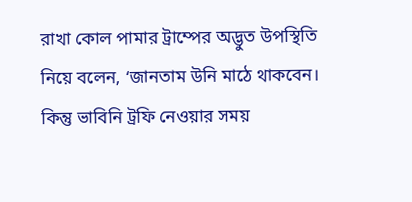রাখা কোল পামার ট্রাম্পের অদ্ভুত উপস্থিতি নিয়ে বলেন, ‘জানতাম উনি মাঠে থাকবেন। কিন্তু ভাবিনি ট্রফি নেওয়ার সময়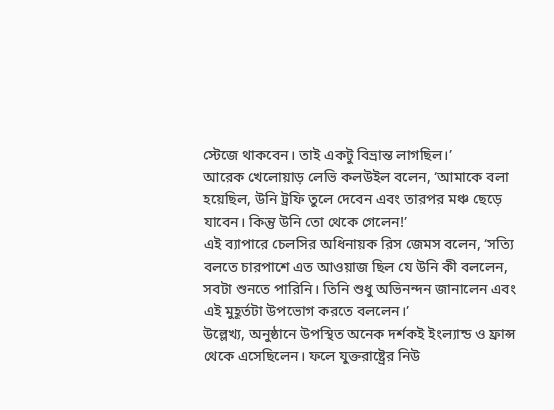স্টেজে থাকবেন। তাই একটু বিভ্রান্ত লাগছিল।’
আরেক খেলোয়াড় লেভি কলউইল বলেন, ‘আমাকে বলা হয়েছিল, উনি ট্রফি তুলে দেবেন এবং তারপর মঞ্চ ছেড়ে যাবেন। কিন্তু উনি তো থেকে গেলেন!’
এই ব্যাপারে চেলসির অধিনায়ক রিস জেমস বলেন, ‘সত্যি বলতে চারপাশে এত আওয়াজ ছিল যে উনি কী বললেন, সবটা শুনতে পারিনি। তিনি শুধু অভিনন্দন জানালেন এবং এই মুহূর্তটা উপভোগ করতে বললেন।’
উল্লেখ্য, অনুষ্ঠানে উপস্থিত অনেক দর্শকই ইংল্যান্ড ও ফ্রান্স থেকে এসেছিলেন। ফলে যুক্তরাষ্ট্রের নিউ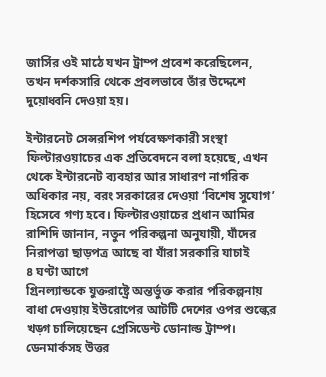জার্সির ওই মাঠে যখন ট্রাম্প প্রবেশ করেছিলেন, তখন দর্শকসারি থেকে প্রবলভাবে তাঁর উদ্দেশে দুয়োধ্বনি দেওয়া হয়।

ইন্টারনেট সেন্সরশিপ পর্যবেক্ষণকারী সংস্থা ফিল্টারওয়াচের এক প্রতিবেদনে বলা হয়েছে, এখন থেকে ইন্টারনেট ব্যবহার আর সাধারণ নাগরিক অধিকার নয়, বরং সরকারের দেওয়া ‘বিশেষ সুযোগ’ হিসেবে গণ্য হবে। ফিল্টারওয়াচের প্রধান আমির রাশিদি জানান, নতুন পরিকল্পনা অনুযায়ী, যাঁদের নিরাপত্তা ছাড়পত্র আছে বা যাঁরা সরকারি যাচাই
৪ ঘণ্টা আগে
গ্রিনল্যান্ডকে যুক্তরাষ্ট্রে অন্তর্ভুক্ত করার পরিকল্পনায় বাধা দেওয়ায় ইউরোপের আটটি দেশের ওপর শুল্কের খড়্গ চালিয়েছেন প্রেসিডেন্ট ডোনাল্ড ট্রাম্প। ডেনমার্কসহ উত্তর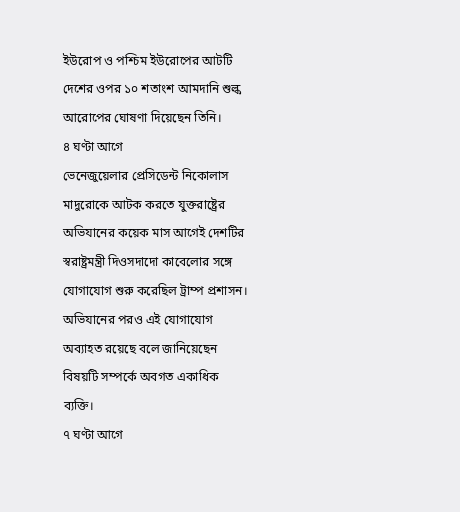ইউরোপ ও পশ্চিম ইউরোপের আটটি দেশের ওপর ১০ শতাংশ আমদানি শুল্ক আরোপের ঘোষণা দিয়েছেন তিনি।
৪ ঘণ্টা আগে
ভেনেজুয়েলার প্রেসিডেন্ট নিকোলাস মাদুরোকে আটক করতে যুক্তরাষ্ট্রের অভিযানের কয়েক মাস আগেই দেশটির স্বরাষ্ট্রমন্ত্রী দিওসদাদো কাবেলোর সঙ্গে যোগাযোগ শুরু করেছিল ট্রাম্প প্রশাসন। অভিযানের পরও এই যোগাযোগ অব্যাহত রয়েছে বলে জানিয়েছেন বিষয়টি সম্পর্কে অবগত একাধিক ব্যক্তি।
৭ ঘণ্টা আগে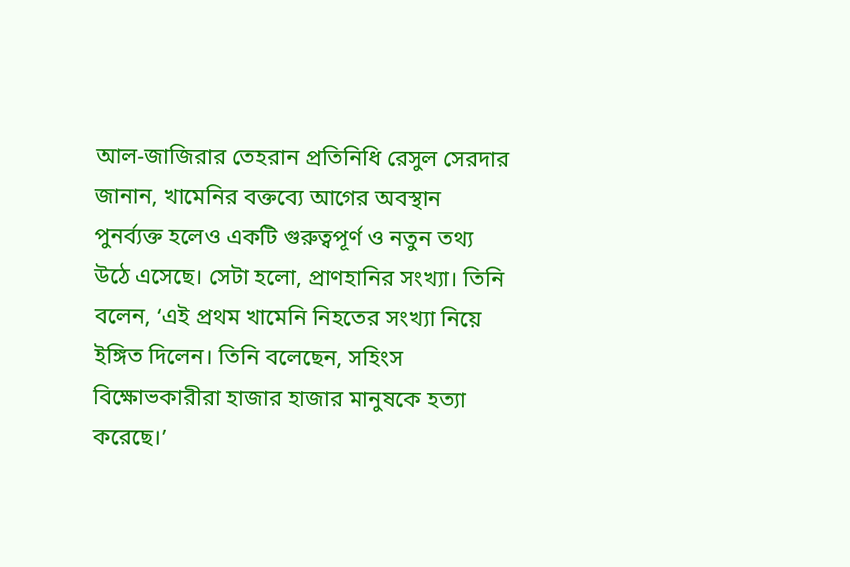আল-জাজিরার তেহরান প্রতিনিধি রেসুল সেরদার জানান, খামেনির বক্তব্যে আগের অবস্থান পুনর্ব্যক্ত হলেও একটি গুরুত্বপূর্ণ ও নতুন তথ্য উঠে এসেছে। সেটা হলো, প্রাণহানির সংখ্যা। তিনি বলেন, ‘এই প্রথম খামেনি নিহতের সংখ্যা নিয়ে ইঙ্গিত দিলেন। তিনি বলেছেন, সহিংস বিক্ষোভকারীরা হাজার হাজার মানুষকে হত্যা করেছে।’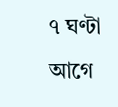৭ ঘণ্টা আগে